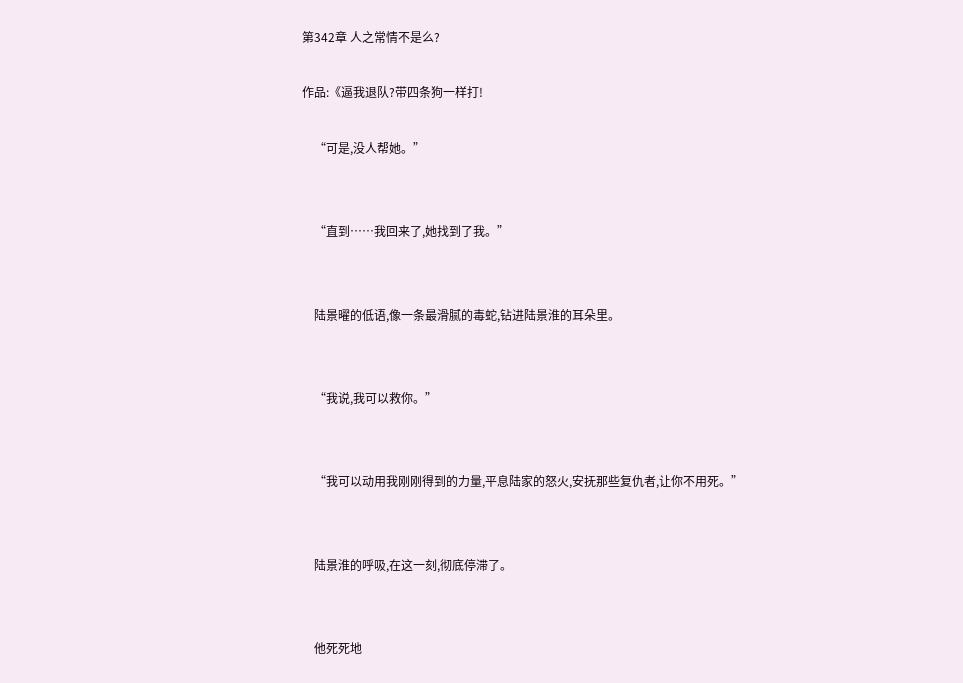第342章 人之常情不是么?

作品:《逼我退队?带四条狗一样打!

    “可是,没人帮她。”


    “直到……我回来了,她找到了我。”


    陆景曜的低语,像一条最滑腻的毒蛇,钻进陆景淮的耳朵里。


    “我说,我可以救你。”


    “我可以动用我刚刚得到的力量,平息陆家的怒火,安抚那些复仇者,让你不用死。”


    陆景淮的呼吸,在这一刻,彻底停滞了。


    他死死地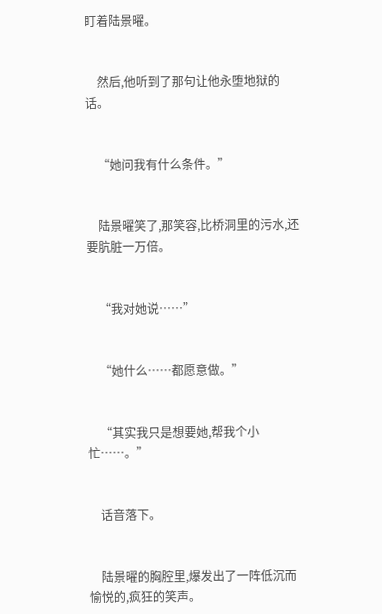盯着陆景曜。


    然后,他听到了那句让他永堕地狱的话。


    “她问我有什么条件。”


    陆景曜笑了,那笑容,比桥洞里的污水,还要肮脏一万倍。


    “我对她说……”


    “她什么……都愿意做。”


    “其实我只是想要她,帮我个小忙……。”


    话音落下。


    陆景曜的胸腔里,爆发出了一阵低沉而愉悦的,疯狂的笑声。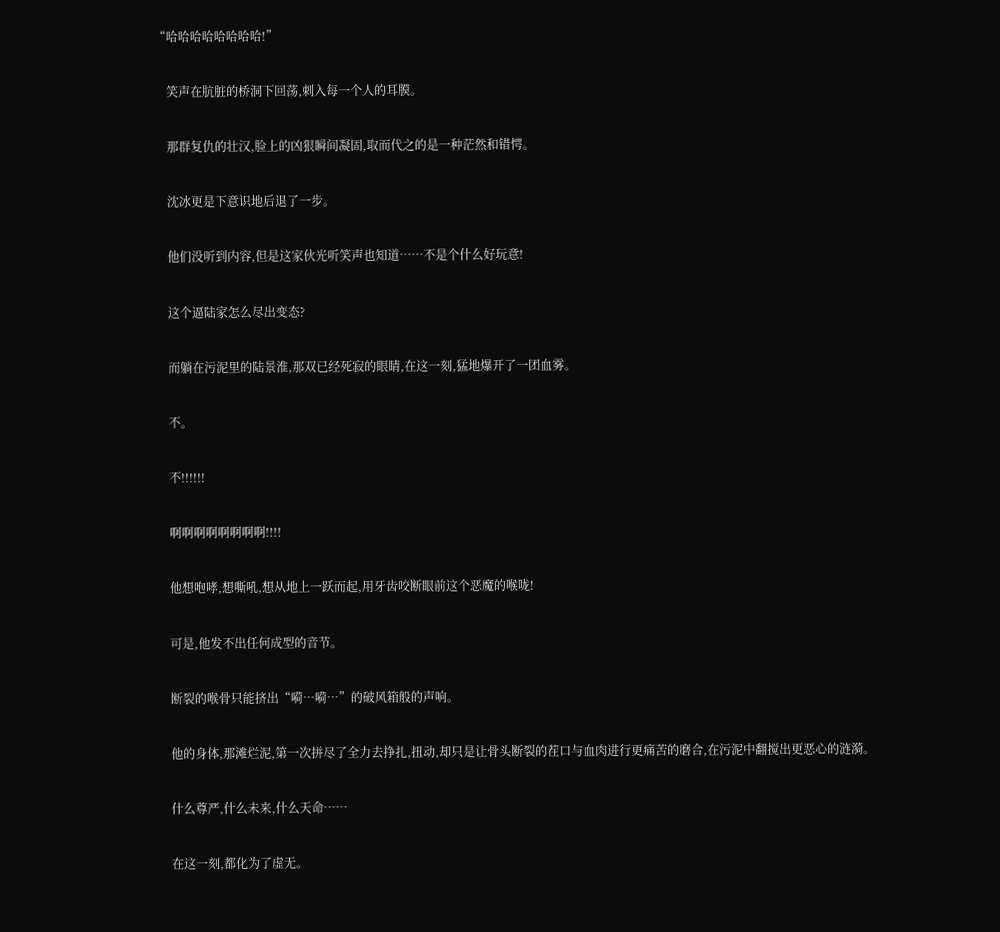“哈哈哈哈哈哈哈哈!”


    笑声在肮脏的桥洞下回荡,刺入每一个人的耳膜。


    那群复仇的壮汉,脸上的凶狠瞬间凝固,取而代之的是一种茫然和错愕。


    沈冰更是下意识地后退了一步。


    他们没听到内容,但是这家伙光听笑声也知道……不是个什么好玩意!


    这个逼陆家怎么尽出变态?


    而躺在污泥里的陆景淮,那双已经死寂的眼睛,在这一刻,猛地爆开了一团血雾。


    不。


    不!!!!!!


    啊啊啊啊啊啊啊啊!!!!


    他想咆哮,想嘶吼,想从地上一跃而起,用牙齿咬断眼前这个恶魔的喉咙!


    可是,他发不出任何成型的音节。


    断裂的喉骨只能挤出“嗬…嗬…”的破风箱般的声响。


    他的身体,那滩烂泥,第一次拼尽了全力去挣扎,扭动,却只是让骨头断裂的茬口与血肉进行更痛苦的磨合,在污泥中翻搅出更恶心的涟漪。


    什么尊严,什么未来,什么天命……


    在这一刻,都化为了虚无。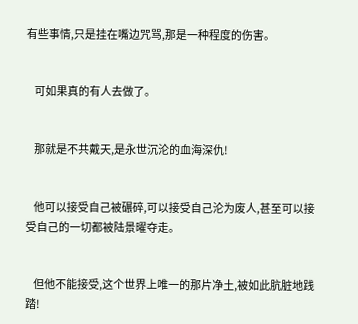有些事情,只是挂在嘴边咒骂,那是一种程度的伤害。


    可如果真的有人去做了。


    那就是不共戴天,是永世沉沦的血海深仇!


    他可以接受自己被碾碎,可以接受自己沦为废人,甚至可以接受自己的一切都被陆景曜夺走。


    但他不能接受,这个世界上唯一的那片净土,被如此肮脏地践踏!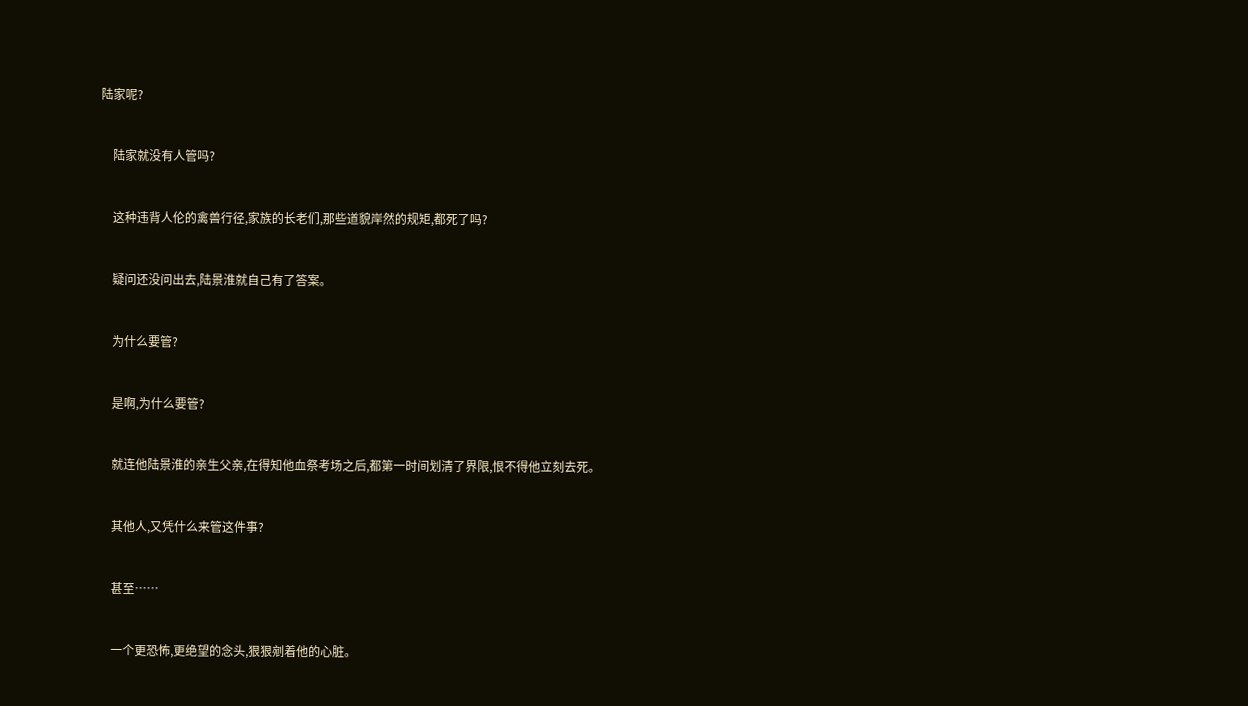陆家呢?


    陆家就没有人管吗?


    这种违背人伦的禽兽行径,家族的长老们,那些道貌岸然的规矩,都死了吗?


    疑问还没问出去,陆景淮就自己有了答案。


    为什么要管?


    是啊,为什么要管?


    就连他陆景淮的亲生父亲,在得知他血祭考场之后,都第一时间划清了界限,恨不得他立刻去死。


    其他人,又凭什么来管这件事?


    甚至……


    一个更恐怖,更绝望的念头,狠狠剜着他的心脏。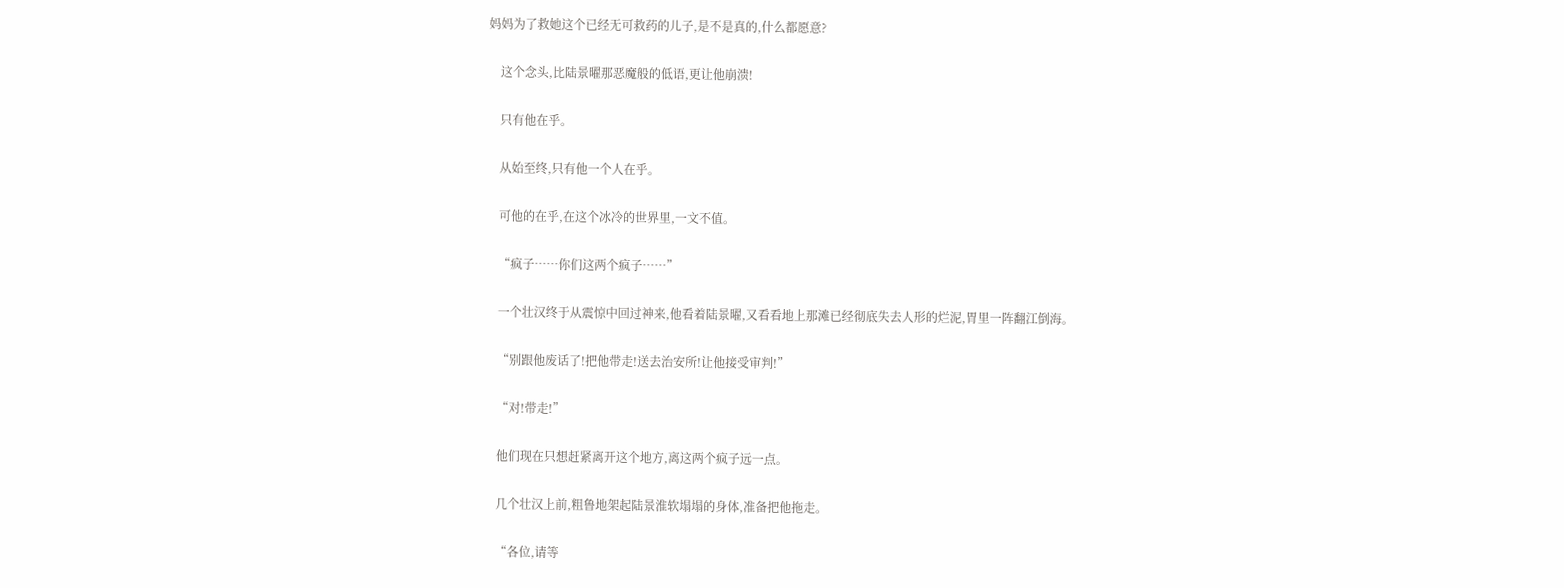妈妈为了救她这个已经无可救药的儿子,是不是真的,什么都愿意?


    这个念头,比陆景曜那恶魔般的低语,更让他崩溃!


    只有他在乎。


    从始至终,只有他一个人在乎。


    可他的在乎,在这个冰冷的世界里,一文不值。


    “疯子……你们这两个疯子……”


    一个壮汉终于从震惊中回过神来,他看着陆景曜,又看看地上那滩已经彻底失去人形的烂泥,胃里一阵翻江倒海。


    “别跟他废话了!把他带走!送去治安所!让他接受审判!”


    “对!带走!”


    他们现在只想赶紧离开这个地方,离这两个疯子远一点。


    几个壮汉上前,粗鲁地架起陆景淮软塌塌的身体,准备把他拖走。


    “各位,请等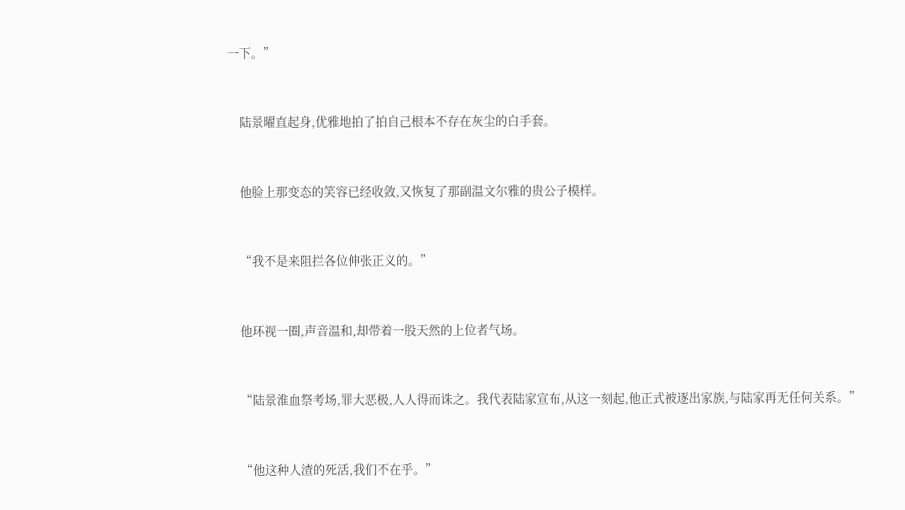一下。”


    陆景曜直起身,优雅地拍了拍自己根本不存在灰尘的白手套。


    他脸上那变态的笑容已经收敛,又恢复了那副温文尔雅的贵公子模样。


    “我不是来阻拦各位伸张正义的。”


    他环视一圈,声音温和,却带着一股天然的上位者气场。


    “陆景淮血祭考场,罪大恶极,人人得而诛之。我代表陆家宣布,从这一刻起,他正式被逐出家族,与陆家再无任何关系。”


    “他这种人渣的死活,我们不在乎。”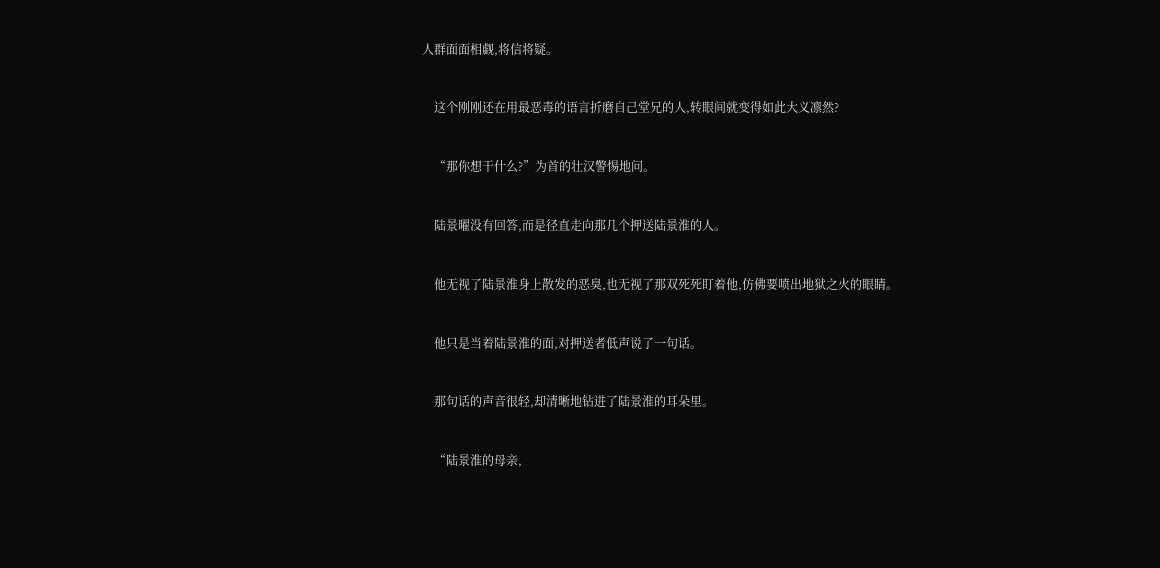人群面面相觑,将信将疑。


    这个刚刚还在用最恶毒的语言折磨自己堂兄的人,转眼间就变得如此大义凛然?


    “那你想干什么?”为首的壮汉警惕地问。


    陆景曜没有回答,而是径直走向那几个押送陆景淮的人。


    他无视了陆景淮身上散发的恶臭,也无视了那双死死盯着他,仿佛要喷出地狱之火的眼睛。


    他只是当着陆景淮的面,对押送者低声说了一句话。


    那句话的声音很轻,却清晰地钻进了陆景淮的耳朵里。


    “陆景淮的母亲,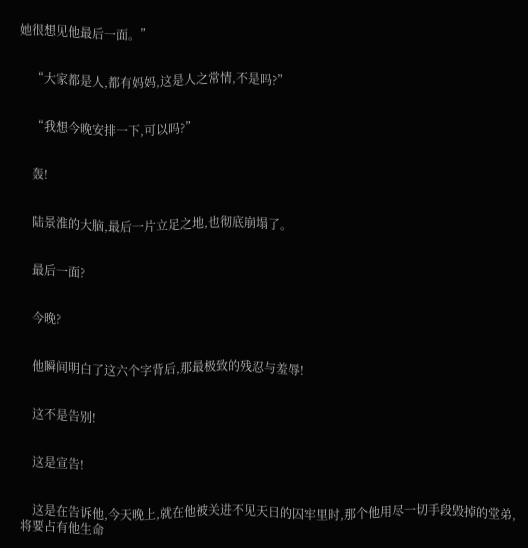她很想见他最后一面。”


    “大家都是人,都有妈妈,这是人之常情,不是吗?”


    “我想今晚安排一下,可以吗?”


    轰!


    陆景淮的大脑,最后一片立足之地,也彻底崩塌了。


    最后一面?


    今晚?


    他瞬间明白了这六个字背后,那最极致的残忍与羞辱!


    这不是告别!


    这是宣告!


    这是在告诉他,今天晚上,就在他被关进不见天日的囚牢里时,那个他用尽一切手段毁掉的堂弟,将要占有他生命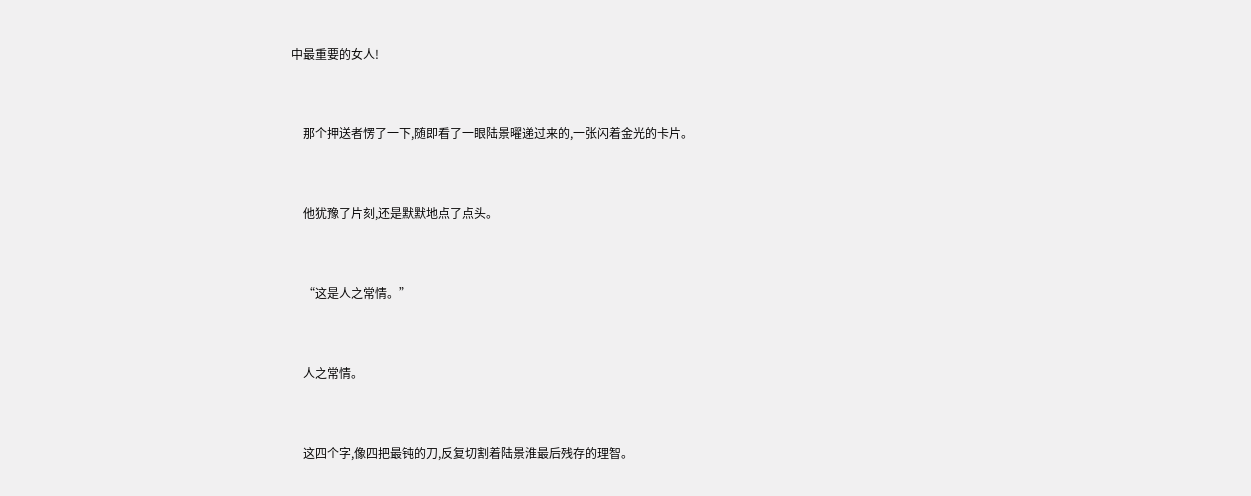中最重要的女人!


    那个押送者愣了一下,随即看了一眼陆景曜递过来的,一张闪着金光的卡片。


    他犹豫了片刻,还是默默地点了点头。


    “这是人之常情。”


    人之常情。


    这四个字,像四把最钝的刀,反复切割着陆景淮最后残存的理智。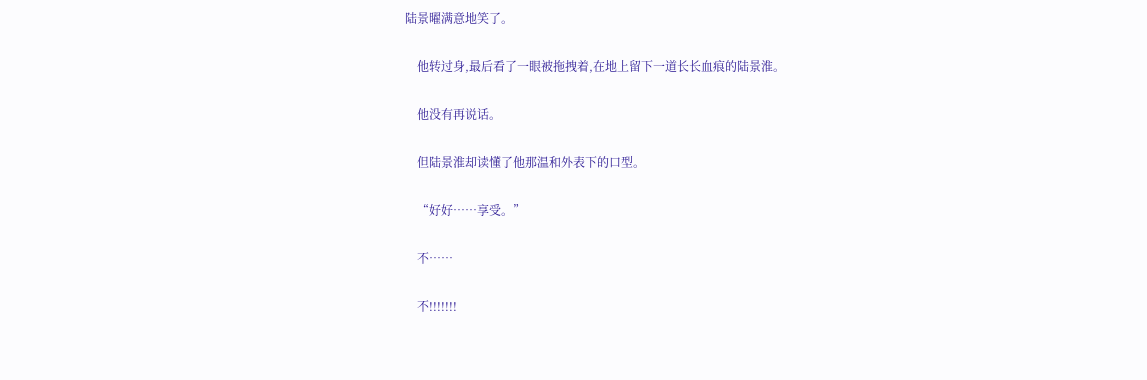陆景曜满意地笑了。


    他转过身,最后看了一眼被拖拽着,在地上留下一道长长血痕的陆景淮。


    他没有再说话。


    但陆景淮却读懂了他那温和外表下的口型。


    “好好……享受。”


    不……


    不!!!!!!!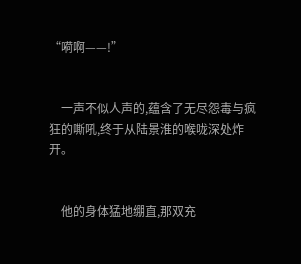“嗬啊——!”


    一声不似人声的,蕴含了无尽怨毒与疯狂的嘶吼,终于从陆景淮的喉咙深处炸开。


    他的身体猛地绷直,那双充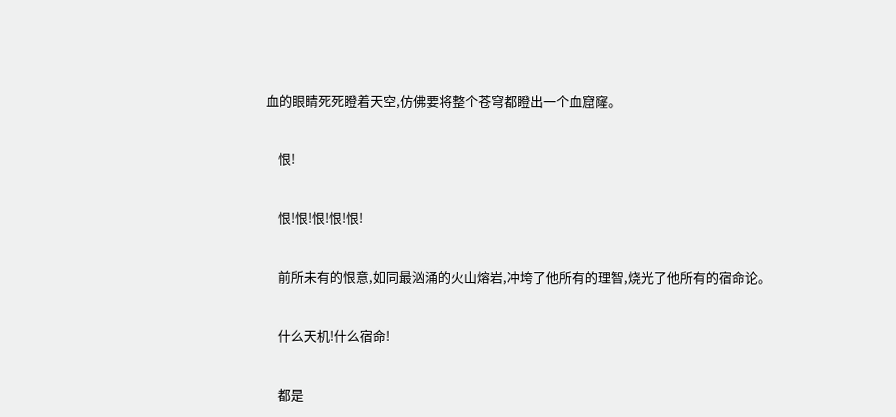血的眼睛死死瞪着天空,仿佛要将整个苍穹都瞪出一个血窟窿。


    恨!


    恨!恨!恨!恨!恨!


    前所未有的恨意,如同最汹涌的火山熔岩,冲垮了他所有的理智,烧光了他所有的宿命论。


    什么天机!什么宿命!


    都是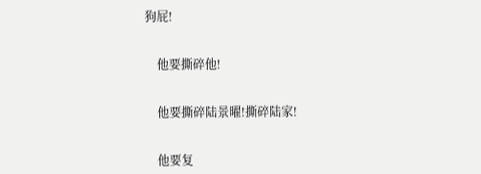狗屁!


    他要撕碎他!


    他要撕碎陆景曜!撕碎陆家!


    他要复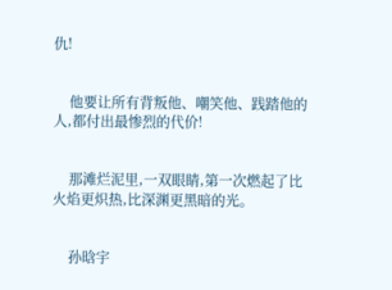仇!


    他要让所有背叛他、嘲笑他、践踏他的人,都付出最惨烈的代价!


    那滩烂泥里,一双眼睛,第一次燃起了比火焰更炽热,比深渊更黑暗的光。


    孙晗宇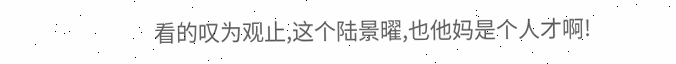看的叹为观止,这个陆景曜,也他妈是个人才啊!